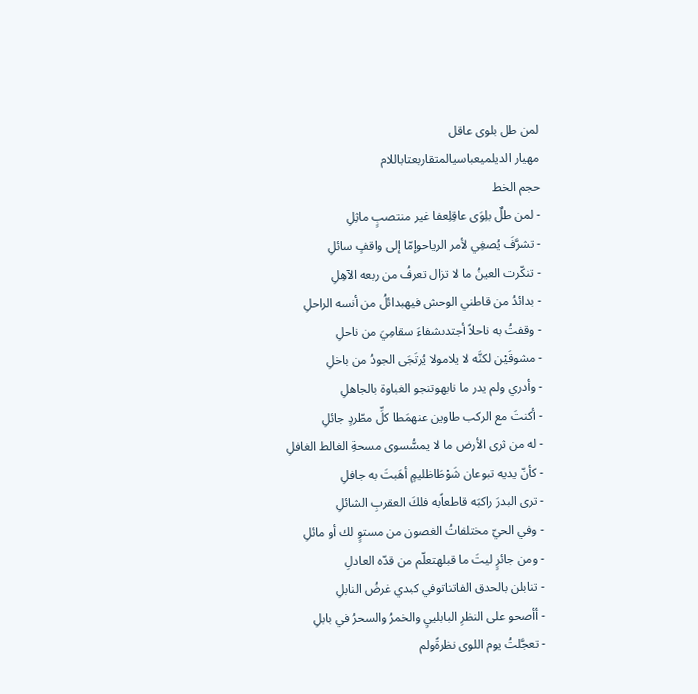لمن طل بلوى عاقل
مهيار الديلميعباسيالمتقاربعتاباللام
حجم الخط
- لمن طلٌ بلِوَى عاقِلِعفا غير منتصبٍ ماثِلِ
- تشرَّفَ يُصغِي لأمر الرياحوإمّا إلى واقفٍ سائلِ
- تنكّرت العينُ ما لا تزال تعرفُ من ربعه الآهِلِ
- بدائدُ من قاطني الوحش فيهبدائلُ من أنسه الراحلِ
- وقفتُ به ناحلاً أجتدىشفاءَ سقامِيَ من ناحلِ
- مشوقَيْن لكنَّه لا يلامولا يُرتَجَى الجودُ من باخلِ
- وأدري ولم يدر ما نابهوتنجو الغباوة بالجاهلِ
- أكنتَ مع الركب طاوين عنهمَطا كلِّ مطّردٍ جائلِ
- له من ثرى الأرض ما لا يمسُّسوى مسحةِ الغالط الغافلِ
- كأنّ يديه تبوعان شَوْطَاظليمٍ أهَبتَ به جافلِ
- ترى البدرَ راكبَه قاطعاًبه فلكَ العقربِ الشائلِ
- وفي الحيّ مختلفاتُ الغصون من مستوٍ لك أو مائلِ
- ومن جائرٍ ليتَ ما قبلهتعلّم من قدّه العادلِ
- تنابلن بالحدق الفاتناتوفي كبدي غرضُ النابلِ
- أأصحو على النظرِ البابلييِ والخمرُ والسحرُ في بابلِ
- تعجَّلتُ يوم اللوى نظرةًولم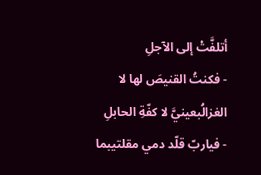أتلفَّتْ إلى الآجلِ
- فكنتُ القنيصَ لها لا الغزالُبعينيَّ لا كفّةِ الحابلِ
- فياربّ قلّد دمي مقلتيبما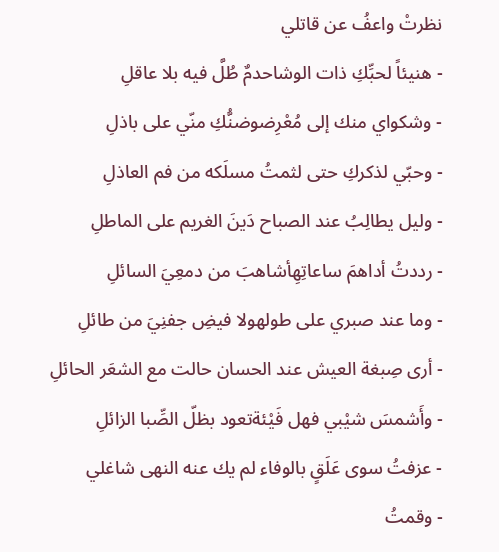نظرتْ واعفُ عن قاتلي
- هنيئاً لحبِّكِ ذات الوشاحدمٌ طُلَّ فيه بلا عاقلِ
- وشكواي منك إلى مُعْرِضوضنُّكِ منّي على باذلِ
- وحبّي لذكركِ حتى لثمتُ مسلَكه من فم العاذلِ
- وليل يطالِبُ عند الصباح دَينَ الغريم على الماطلِ
- رددتُ أداهمَ ساعاتِهِأشاهبَ من دمعِيَ السائلِ
- وما عند صبري على طولهولا فيضِ جفنِيَ من طائلِ
- أرى صِبغة العيش عند الحسان حالت مع الشعَر الحائلِ
- وأَشمسَ شيْبي فهل فَيْئةتعود بظلّ الصِّبا الزائلِ
- عزفتُ سوى عَلَقٍ بالوفاء لم يك عنه النهى شاغلي
- وقمتُ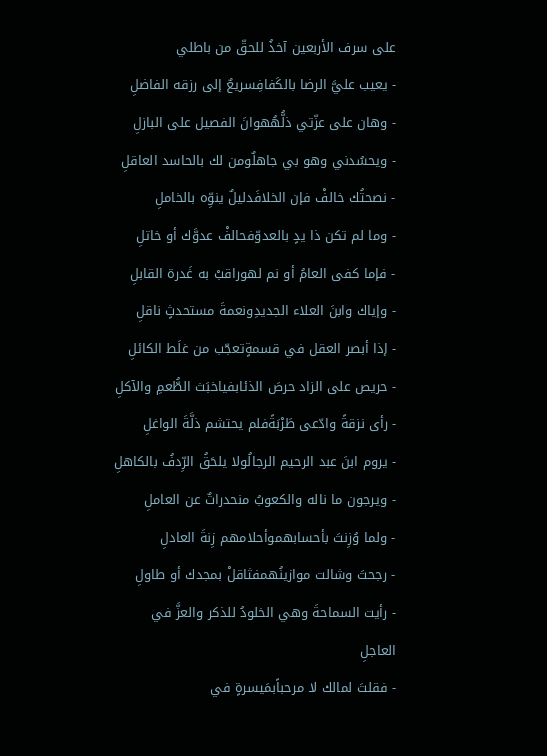على سرف الأربعين آخذُ للحقّ من باطلي
- يعيب عليَّ الرضا بالكَفافِسريعٌ إلى رزقه الفاضلِ
- وهان على عزّتي ذلُّهُهوانَ الفصيل على البازلِ
- ويحسُدني وهو بي جاهلٌومن لك بالحاسد العاقلِ
- نصحتُك خالفْ فإن الخلافَدليلٌ ينوِّه بالخاملِ
- وما لم تكن ذا يدٍ بالعدوّفحالفْ عدوَّك أو خاتلِ
- فإما كفى العامُ أو نم لهوراقبْ به غَدرة القابلِ
- وإياك وابنَ العلاء الجديدِونعمةَ مستحدثٍ ناقلِ
- إذا أبصر العقل في قسمةٍتعجّب من غلَط الكائلِ
- حريص على الزاد حرصَ الذئابفياخبَث الطُّعمِ والآكلِ
- رأى نزقةً وادّعى طَرْبَةًفلم يحتشم ذلَّةَ الواغلِ
- يروم ابنَ عبد الرحيم الرجالُولا يلحَقُ الرِّدفُ بالكاهلِ
- ويرجون ما ناله والكعوبُ منحدراتٌ عن العاملِ
- ولما وُزِنتَ بأحسابهموأحلامهم زِنةَ العادلِ
- رجحتَ وشالت موازينُهمفثاقلْ بمجدك أو طاولِ
- رأيت السماحةَ وهي الخلودُ للذكر والعزَّ في العاجلِ
- فقلتَ لمالك لا مرحباًبمَيسرةٍ في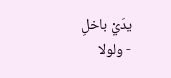يدَيْ باخلِ
- ولولا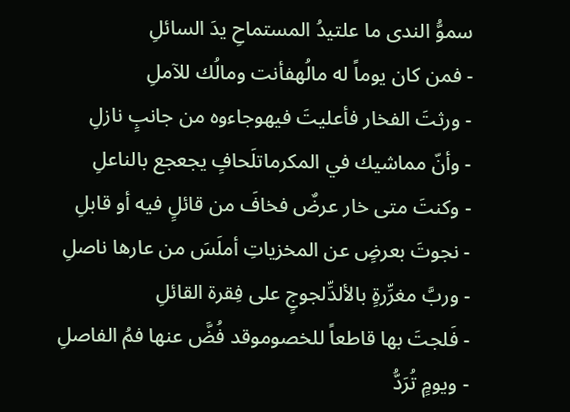سموُّ الندى ما علتيدُ المستماحِ يدَ السائلِ
- فمن كان يوماً له مالُهفأنت ومالُك للآملِ
- ورثتَ الفخار فأعليتَ فيهوجاءوه من جانبٍ نازلِ
- وأنّ مماشيك في المكرماتلَحافٍ يجعجع بالناعلِ
- وكنتَ متى خار عرضٌ فخافَ من قائلٍ فيه أو قابلِ
- نجوتَ بعرضٍ عن المخزياتِ أملَسَ من عارها ناصلِ
- وربَّ مغرِّرةٍ بالألدِّلجوجٍ على فِقرة القائلِ
- فَلجتَ بها قاطعاً للخصوموقد فُضَّ عنها فمُ الفاصلِ
- ويومٍ تُرَدُّ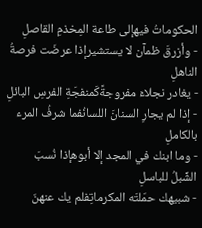الحكوماتُ فيهإلى طاعة المِخذمِ القاصلِ
- وأزرقَ ظمآن لا يستشيرإذا عرضَت فرصةُ الناهلِ
- يغادر نجلاءَ مفروجةًكَمنفجَةِ الفرسِ البائلِ
- إذا لم يجارِ السنانَ اللسانُفما شرفُ المرء بالكاملِ
- وما ابنك في المجد إلا أبوهإذا نُسبَ الشِّبلُ للباسلِ
- شبيهك حمّلتَه المكرماتِفلم يك عنهنّ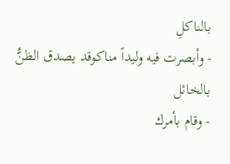بالناكلِ
- وأبصرت فيه وليداً مناكوقد يصدق الظنُّ بالخائل
- وقام بأمرك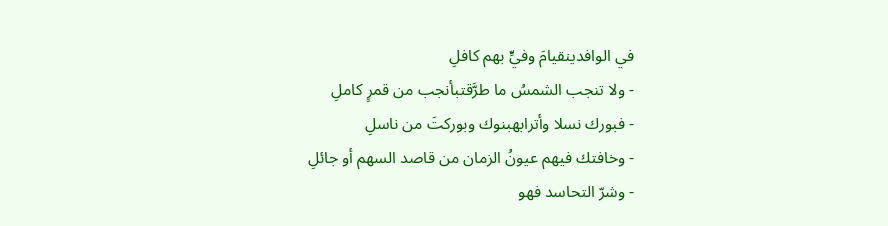في الوافدينقيامَ وفيٍّ بهم كافلِ
- ولا تنجب الشمسُ ما طرَّقتبأنجب من قمرٍ كاملِ
- فبورك نسلا وأترابهبنوك وبوركتَ من ناسلِ
- وخافتك فيهم عيونُ الزمان من قاصد السهم أو جائلِ
- وشرّ التحاسد فهو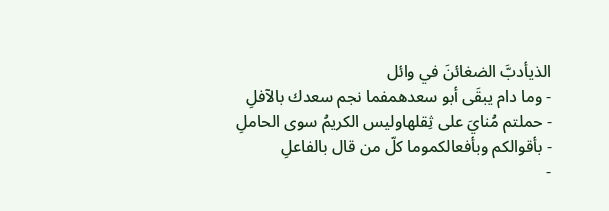الذيأدبَّ الضغائنَ في وائل
- وما دام يبقَى أبو سعدهمفما نجم سعدك بالآفلِ
- حملتم مُنايَ على ثِقلهاوليس الكريمُ سوى الحاملِ
- بأقوالكم وبأفعالكموما كلّ من قال بالفاعلِ
-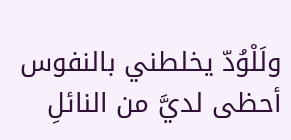ولَلْوُدّ يخلطني بالنفوس أحظى لديَّ من النائلِ